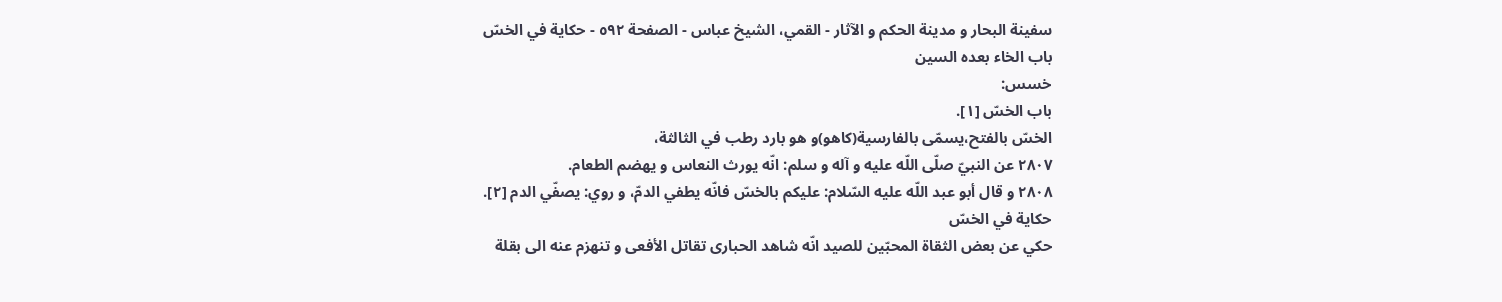سفینة البحار و مدینة الحکم و الآثار - القمي، الشيخ عباس - الصفحة ٥٩٢ - حكاية في الخسّ
باب الخاء بعده السين
خسس:
باب الخسّ [١].
الخسّ بالفتح،يسمّى بالفارسية(كاهو)و هو بارد رطب في الثالثة،
٢٨٠٧ عن النبيّ صلّى اللّه عليه و آله و سلم: انّه يورث النعاس و يهضم الطعام.
٢٨٠٨ و قال أبو عبد اللّه عليه السّلام: عليكم بالخسّ فانّه يطفي الدمّ، و روي: يصفّي الدم [٢].
حكاية في الخسّ
حكي عن بعض الثقاة المحبّين للصيد انّه شاهد الحبارى تقاتل الأفعى و تنهزم عنه الى بقلة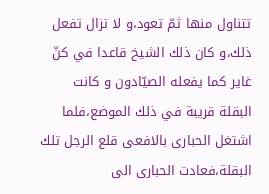تتناول منها ثمّ تعود،و لا تزال تفعل ذلك،و كان ذلك الشيخ قاعدا في كنّ غاير كما يفعله الصيّادون و كانت البقلة قريبة في ذلك الموضع،فلما اشتغل الحبارى بالافعى قلع الرجل تلك البقلة،فعادت الحبارى الى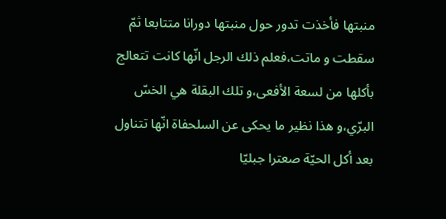منبتها فأخذت تدور حول منبتها دورانا متتابعا ثمّ سقطت و ماتت،فعلم ذلك الرجل انّها كانت تتعالج بأكلها من لسعة الأفعى،و تلك البقلة هي الخسّ البرّي،و هذا نظير ما يحكى عن السلحفاة انّها تتناول بعد أكل الحيّة صعترا جبليّا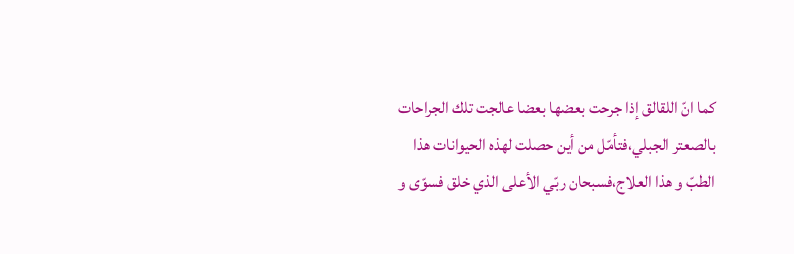كما انّ اللقالق إذا جرحت بعضها بعضا عالجت تلك الجراحات بالصعتر الجبلي،فتأمّل من أين حصلت لهذه الحيوانات هذا الطبّ و هذا العلاج،فسبحان ربّي الأعلى الذي خلق فسوّى و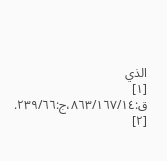الذي
[١] ق:٨٦٣/١٦٧/١٤،ج:٢٣٩/٦٦.
[٢]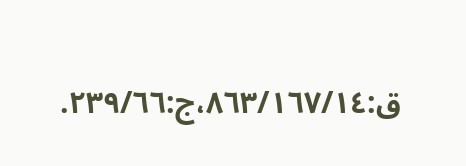ق:٨٦٣/١٦٧/١٤،ج:٢٣٩/٦٦.